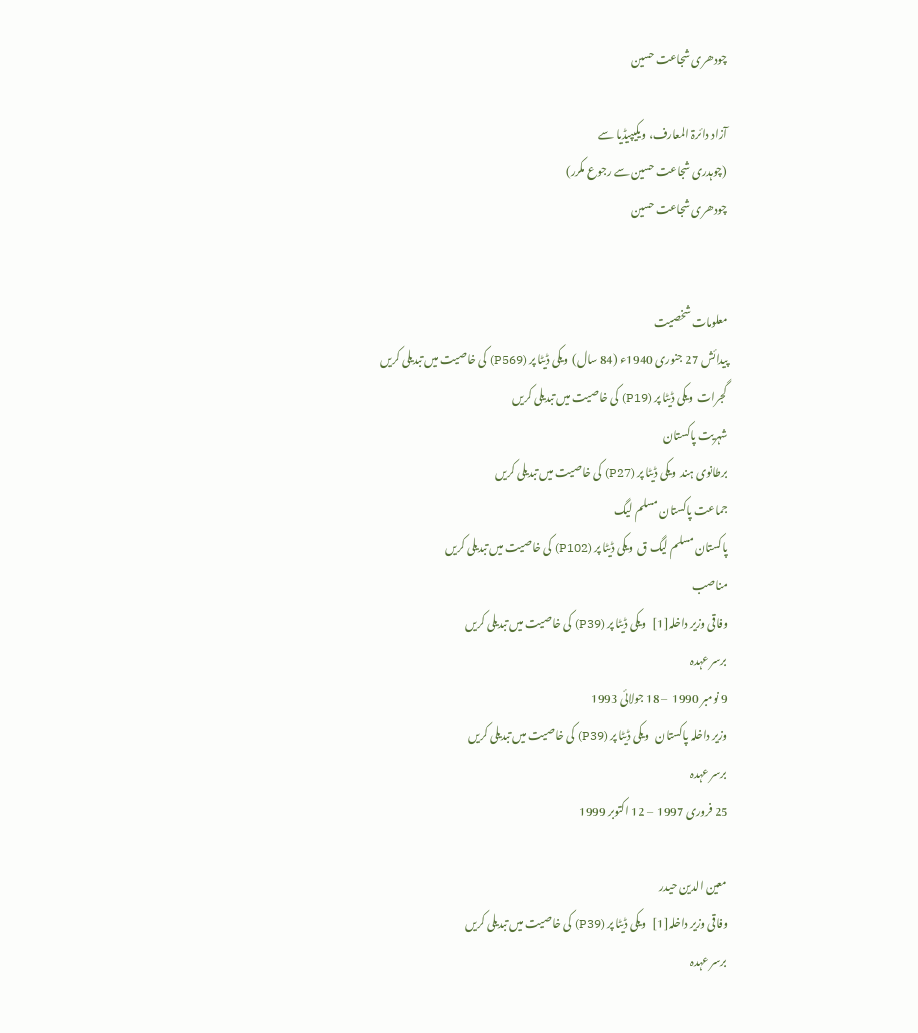چودھری شجاعت حسین

آزاد دائرۃ المعارف، ویکیپیڈیا سے
(چوہدری شجاعت حسین سے رجوع مکرر)
چودھری شجاعت حسین


معلومات شخصیت
پیدائش 27 جنوری 1940ء (84 سال)  ویکی ڈیٹا پر (P569) کی خاصیت میں تبدیلی کریں
گجرات  ویکی ڈیٹا پر (P19) کی خاصیت میں تبدیلی کریں
شہریت پاکستان
برطانوی ہند  ویکی ڈیٹا پر (P27) کی خاصیت میں تبدیلی کریں
جماعت پاکستان مسلم لیگ
پاکستان مسلم لیگ ق  ویکی ڈیٹا پر (P102) کی خاصیت میں تبدیلی کریں
مناصب
وفاقی وزیر داخلہ[1]   ویکی ڈیٹا پر (P39) کی خاصیت میں تبدیلی کریں
برسر عہدہ
9 نومبر 1990  – 18 جولائی 1993
وزیر داخلہ پاکستان   ویکی ڈیٹا پر (P39) کی خاصیت میں تبدیلی کریں
برسر عہدہ
25 فروری 1997  – 12 اکتوبر 1999

معین الدین حیدر
وفاقی وزیر داخلہ[1]   ویکی ڈیٹا پر (P39) کی خاصیت میں تبدیلی کریں
برسر عہدہ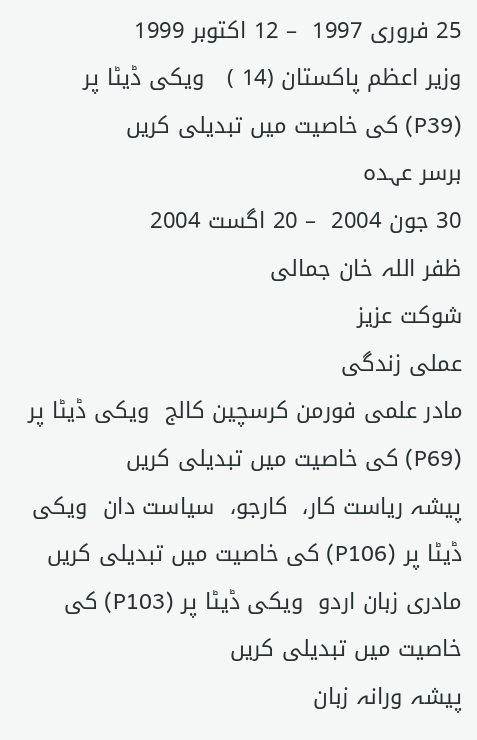25 فروری 1997  – 12 اکتوبر 1999
وزیر اعظم پاکستان (14 )   ویکی ڈیٹا پر (P39) کی خاصیت میں تبدیلی کریں
برسر عہدہ
30 جون 2004  – 20 اگست 2004
ظفر اللہ خان جمالی
شوکت عزیز
عملی زندگی
مادر علمی فورمن کرسچین کالج  ویکی ڈیٹا پر (P69) کی خاصیت میں تبدیلی کریں
پیشہ ریاست کار،  کارجو،  سیاست دان  ویکی ڈیٹا پر (P106) کی خاصیت میں تبدیلی کریں
مادری زبان اردو  ویکی ڈیٹا پر (P103) کی خاصیت میں تبدیلی کریں
پیشہ ورانہ زبان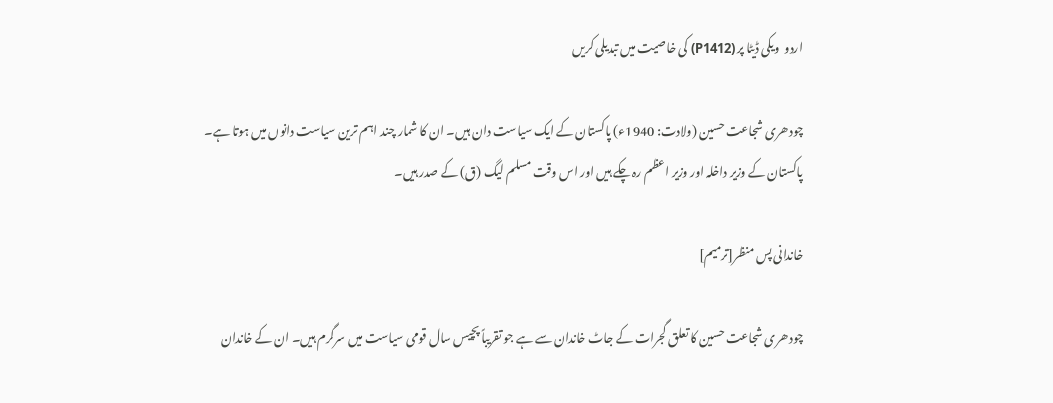اردو  ویکی ڈیٹا پر (P1412) کی خاصیت میں تبدیلی کریں

چودھری شجاعت حسین (ولادت: 1940ء) پاکستان کے ایک سیاست دان ہیں۔ ان کا شمار چند اہم ترین سیاست دانوں میں ہوتا ہے۔ پاکستان کے وزیر داخلہ اور وزیر اعظم رہ چکے ہیں اور اس وقت مسلم لیگ (ق) کے صدر ہیں۔

خاندانی پس منظر[ترمیم]

چودھری شجاعت حسین کا تعلق گجرات کے جاٹ خاندان سے ہے جو تقریباً پچیس سال قومی سیاست میں سرگرم ہیں۔ ان کے خاندان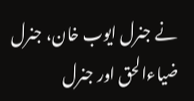نے جنرل ایوب خان، جنرل ضیاءالحق اور جنرل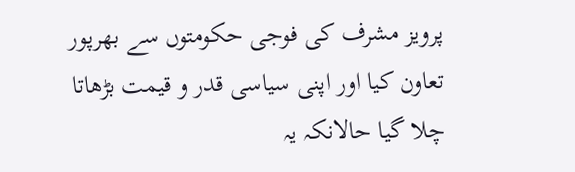پرویز مشرف کی فوجی حکومتوں سے بھرپور تعاون کیا اور اپنی سیاسی قدر و قیمت بڑھاتا چلا گیا حالانکہ یہ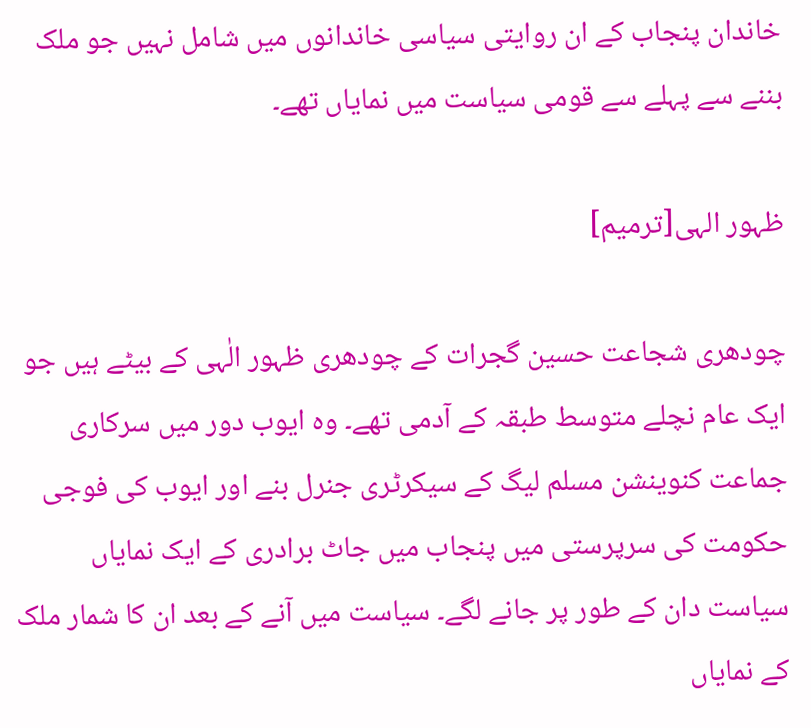خاندان پنجاب کے ان روایتی سیاسی خاندانوں میں شامل نہیں جو ملک بننے سے پہلے سے قومی سیاست میں نمایاں تھے۔

ظہور الہی[ترمیم]

چودھری شجاعت حسین گجرات کے چودھری ظہور الٰہی کے بیٹے ہیں جو ایک عام نچلے متوسط طبقہ کے آدمی تھے۔ وہ ایوب دور میں سرکاری جماعت کنوینشن مسلم لیگ کے سیکرٹری جنرل بنے اور ایوب کی فوجی حکومت کی سرپرستی میں پنجاب میں جاٹ برادری کے ایک نمایاں سیاست دان کے طور پر جانے لگے۔ سیاست میں آنے کے بعد ان کا شمار ملک کے نمایاں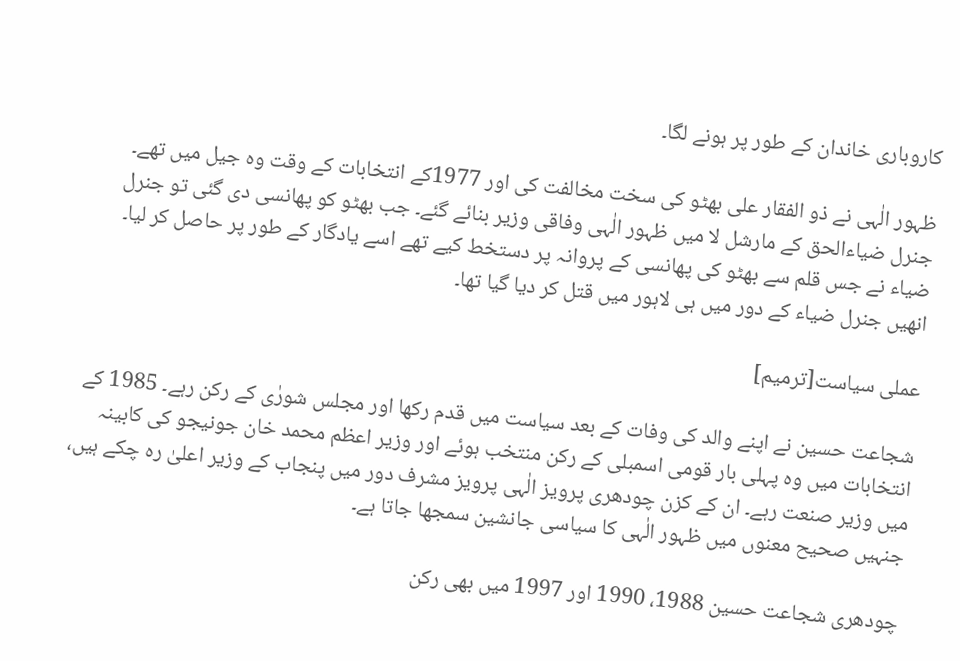کاروباری خاندان کے طور پر ہونے لگا۔

ظہور الٰہی نے ذو الفقار علی بھٹو کی سخت مخالفت کی اور 1977کے انتخابات کے وقت وہ جیل میں تھے۔ جنرل ضیاءالحق کے مارشل لا میں ظہور الٰہی وفاقی وزیر بنائے گئے۔ جب بھٹو کو پھانسی دی گئی تو جنرل ضیاء نے جس قلم سے بھٹو کی پھانسی کے پروانہ پر دستخط کیے تھے اسے یادگار کے طور پر حاصل کر لیا۔ انھیں جنرل ضیاء کے دور میں ہی لاہور میں قتل کر دیا گیا تھا۔

عملی سیاست[ترمیم]

شجاعت حسین نے اپنے والد کی وفات کے بعد سیاست میں قدم رکھا اور مجلس شورٰی کے رکن رہے۔ 1985 کے انتخابات میں وہ پہلی بار قومی اسمبلی کے رکن منتخب ہوئے اور وزیر اعظم محمد خان جونیجو کی کابینہ میں وزیر صنعت رہے۔ ان کے کزن چودھری پرویز الٰہی پرویز مشرف دور میں پنجاب کے وزیر اعلیٰ رہ چکے ہیں، جنہیں صحیح معنوں میں ظہور الٰہی کا سیاسی جانشین سمجھا جاتا ہے۔

چودھری شجاعت حسین 1988، 1990 اور 1997 میں بھی رکن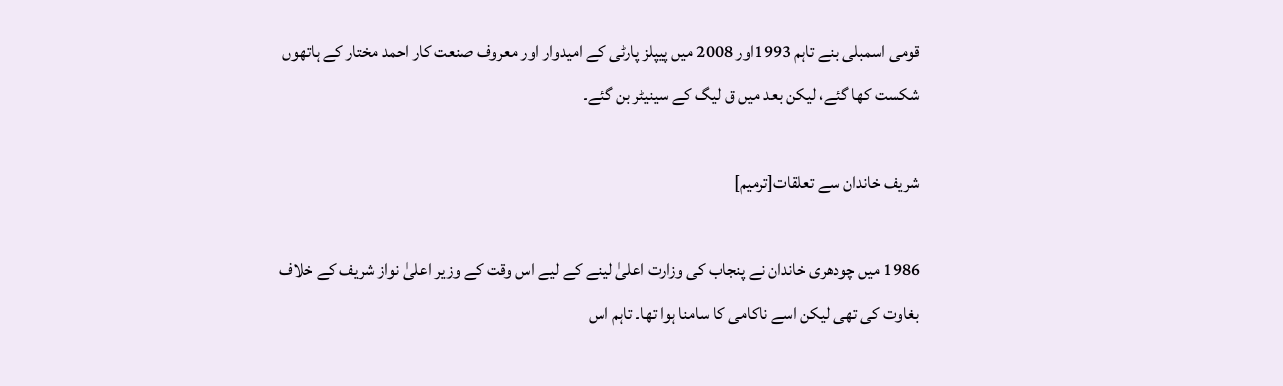قومی اسمبلی بنے تاہم 1993اور 2008 میں پیپلز پارٹی کے امیدوار اور معروف صنعت کار احمد مختار کے ہاتھوں شکست کھا گئے، لیکن بعد میں ق لیگ کے سینیٹر بن گئے۔

شریف خاندان سے تعلقات[ترمیم]

1986 میں چودھری خاندان نے پنجاب کی وزارت اعلیٰ لینے کے لیے اس وقت کے وزیر اعلیٰ نواز شریف کے خلاف بغاوت کی تھی لیکن اسے ناکامی کا سامنا ہوا تھا۔ تاہم اس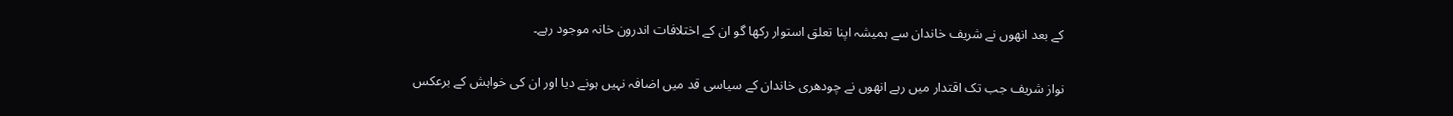کے بعد انھوں نے شریف خاندان سے ہمیشہ اپنا تعلق استوار رکھا گو ان کے اختلافات اندرون خانہ موجود رہے۔

نواز شریف جب تک اقتدار میں رہے انھوں نے چودھری خاندان کے سیاسی قد میں اضافہ نہیں ہونے دیا اور ان کی خواہش کے برعکس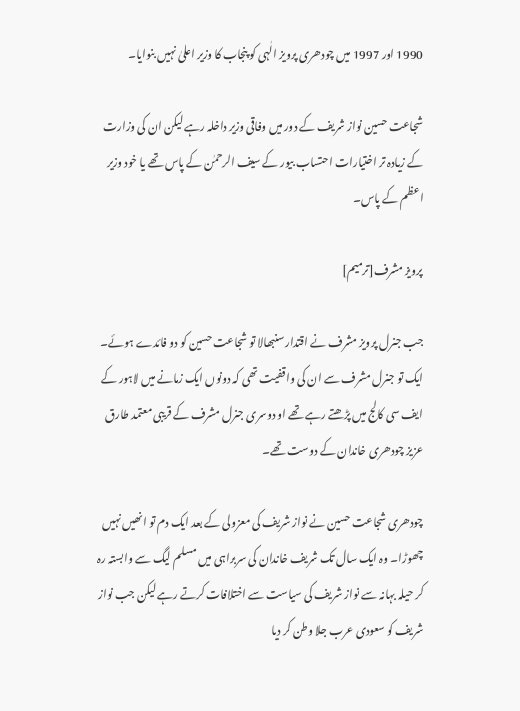1990 اور 1997 میں چودھری پرویز الٰہی کو پنجاب کا وزیر اعلیٰ نہیں بنوایا۔

شجاعت حسین نواز شریف کے دور میں وفاقی وزیر داخلہ رہے لیکن ان کی وزارت کے زیادہ تر اختیارات احتساب بیور کے سیف الرحمٰن کے پاس تھے یا خود وزیر اعظم کے پاس۔

پرویز مشرف[ترمیم]

جب جنرل پرویز مشرف نے اقتدار سنبھالا تو شجاعت حسین کو دو فائدے ہوئے۔ ایک تو جنرل مشرف سے ان کی واقفیت تھی کہ دونوں ایک زمانے میں لاہور کے ایف سی کالج میں پڑھتے رہے تھے او دوسری جنرل مشرف کے قریبی معتمد طارق عزیز چودھری خاندان کے دوست تھے۔

چودھری شجاعت حسین نے نواز شریف کی معزولی کے بعد ایک دم تو انھیں نہیں چھوڑا۔ وہ ایک سال تک شریف خاندان کی سربراہی میں مسلم لیگ سے وابستہ رہ کر حیلہ بہانہ سے نواز شریف کی سیاست سے اختلافات کرتے رہے لیکن جب نواز شریف کو سعودی عرب جلا وطن کر دیا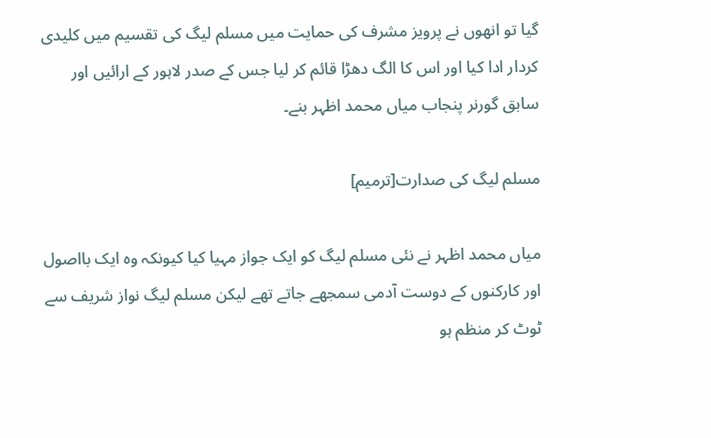گیا تو انھوں نے پرویز مشرف کی حمایت میں مسلم لیگ کی تقسیم میں کلیدی کردار ادا کیا اور اس کا الگ دھڑا قائم کر لیا جس کے صدر لاہور کے ارائیں اور سابق گورنر پنجاب میاں محمد اظہر بنے۔

مسلم لیگ کی صدارت[ترمیم]

میاں محمد اظہر نے نئی مسلم لیگ کو ایک جواز مہیا کیا کیونکہ وہ ایک بااصول اور کارکنوں کے دوست آدمی سمجھے جاتے تھے لیکن مسلم لیگ نواز شریف سے ٹوٹ کر منظم ہو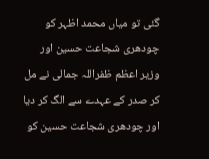گئی تو میاں محمد اظہر کو چودھری شجاعت حسین اور وزیر اعظم ظفراللہ جمالی نے مل کر صدر کے عہدے سے الگ کر دیا اور چودھری شجاعت حسین کو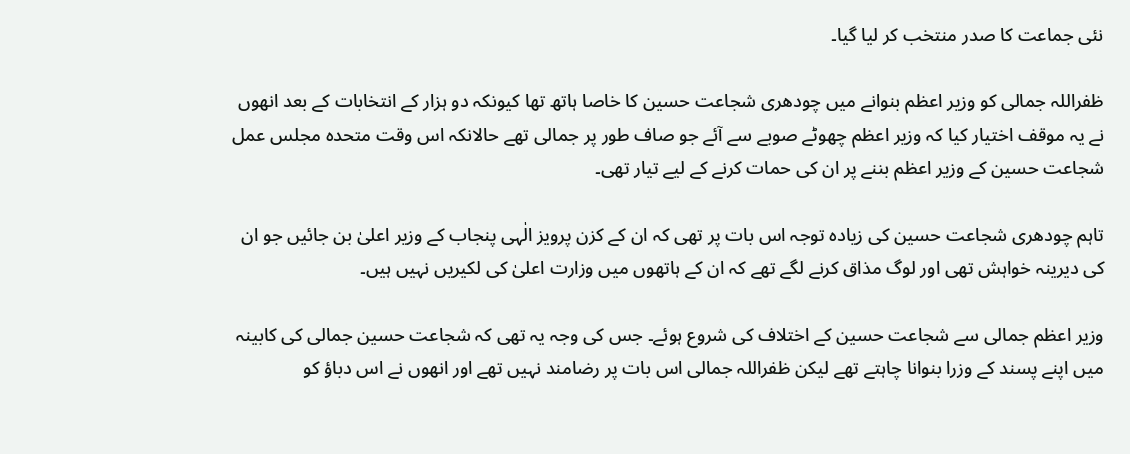نئی جماعت کا صدر منتخب کر لیا گیا۔

ظفراللہ جمالی کو وزیر اعظم بنوانے میں چودھری شجاعت حسین کا خاصا ہاتھ تھا کیونکہ دو ہزار کے انتخابات کے بعد انھوں نے یہ موقف اختیار کیا کہ وزیر اعظم چھوٹے صوبے سے آئے جو صاف طور پر جمالی تھے حالانکہ اس وقت متحدہ مجلس عمل شجاعت حسین کے وزیر اعظم بننے پر ان کی حمات کرنے کے لیے تیار تھی۔

تاہم چودھری شجاعت حسین کی زیادہ توجہ اس بات پر تھی کہ ان کے کزن پرویز الٰہی پنجاب کے وزیر اعلیٰ بن جائیں جو ان کی دیرینہ خواہش تھی اور لوگ مذاق کرنے لگے تھے کہ ان کے ہاتھوں میں وزارت اعلیٰ کی لکیریں نہیں ہیں۔

وزیر اعظم جمالی سے شجاعت حسین کے اختلاف کی شروع ہوئے۔ جس کی وجہ یہ تھی کہ شجاعت حسین جمالی کی کابینہ میں اپنے پسند کے وزرا بنوانا چاہتے تھے لیکن ظفراللہ جمالی اس بات پر رضامند نہیں تھے اور انھوں نے اس دباؤ کو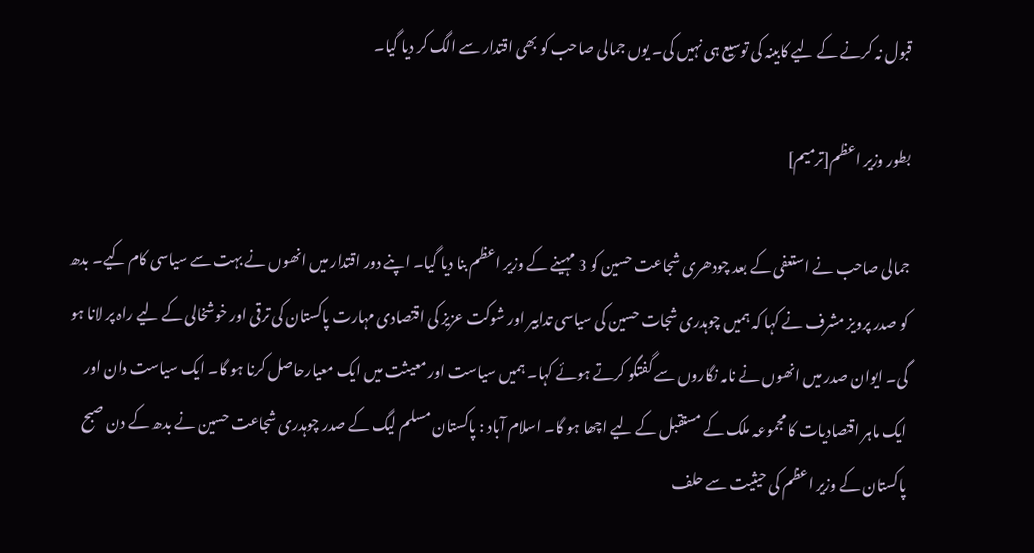قبول نہ کرنے کے لیے کابینہ کی توسیع ہی نہیں کی۔ یوں جمالی صاحب کو بھی اقتدار سے الگ کر دیا گیا۔

بطور وزیر اعظم[ترمیم]

جمالی صاحب نے استعفی کے بعد چودھری شجاعت حسین کو 3 مہینے کے وزیر اعظم بنا دیا گیا۔ اپنے دور اقتدار میں انھوں نے بہت سے سیاسی کام کیے۔ بدھ کو صدر پرویز مشرف نے کہا کہ ہمیں چوہدری شجات حسین کی سیاسی تدابیر اور شوکت عزیز کی اقتصادی مہارت پاکستان کی ترقی اور خوشخالی کے لیے راہ پر لانا ہو گی۔ ایوان صدر میں انھوں نے نامہ نگاروں سے گفتگو کرتے ہوئے کہا۔ ہمیں سیاست اور معیثت میں ایک معیارحاصل کرنا ہو گا۔ ایک سیاست دان اور ایک ماہر اقتصادیات کا مجموعہ ملک کے مستقبل کے لیے اچھا ہو گا۔ اسلام آباد : پاکستان مسلم لیگ کے صدر چوہدری شجاعت حسین نے بدھ کے دن صبح پاکستان کے وزیر اعظم کی حیثیت سے حلف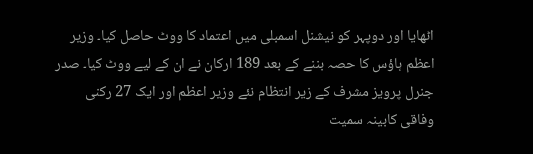اٹھایا اور دوپہر کو نیشنل اسمبلی میں اعتماد کا ووٹ حاصل کیا۔ وزیر اعظم ہاؤس کا حصہ بننے کے بعد 189 ارکان نے ان کے لیے ووٹ کیا۔ صدر جنرل پرویز مشرف کے زیر انتظام نئے وزیر اعظم اور ایک 27 رکنی وفاقی کابینہ سمیت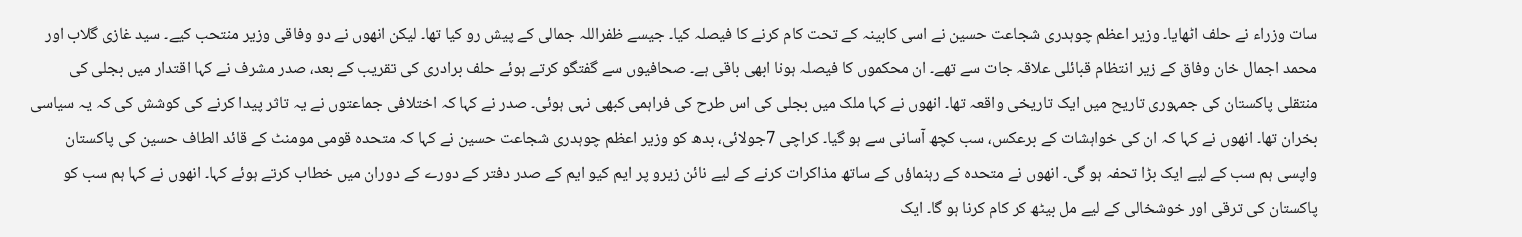سات وزراء نے حلف اٹھایا۔ وزیر اعظم چوہدری شجاعت حسین نے اسی کابینہ کے تحت کام کرنے کا فیصلہ کیا۔ جیسے ظفراللہ جمالی کے پیش رو کیا تھا۔ لیکن انھوں نے دو وفاقی وزیر منتحب کیے۔ سید غازی گلاب اور محمد اجمال خان وفاق کے زیر انتظام قبائلی علاقہ جات سے تھے۔ ان محکموں کا فیصلہ ہونا ابھی باقی ہے۔ صحافیوں سے گفتگو کرتے ہوئے حلف برادری کی تقریب کے بعد، صدر مشرف نے کہا اقتدار میں بجلی کی منتقلی پاکستان کی جمہوری تاریح میں ایک تاریخی واقعہ تھا۔ انھوں نے کہا ملک میں بجلی کی اس طرح کی فراہمی کبھی نہی ہوئی۔ صدر نے کہا کہ اختلافی جماعتوں نے یہ تاثر پیدا کرنے کی کوشش کی کہ یہ سیاسی بخران تھا۔ انھوں نے کہا کہ ان کی خواہشات کے برعکس، سب کچھ آسانی سے ہو گیا۔ کراچی 7جولائی، بدھ کو وزیر اعظم چوہدری شجاعت حسین نے کہا کہ متحدہ قومی مومنٹ کے قائد الطاف حسین کی پاکستان واپسی ہم سب کے لیے ایک بڑا تحفہ ہو گی۔ انھوں نے متحدہ کے رہنماؤں کے ساتھ مذاکرات کرنے کے لیے نائن زیرو پر ایم کیو ایم کے صدر دفتر کے دورے کے دوران میں خطاب کرتے ہوئے کہا۔ انھوں نے کہا ہم سب کو پاکستان کی ترقی اور خوشخالی کے لیے مل بیٹھ کر کام کرنا ہو گا۔ ایک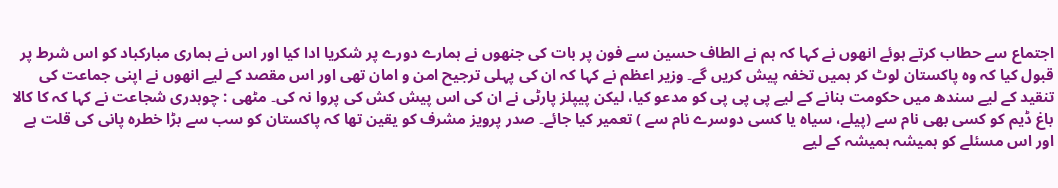اجتماع سے حطاب کرتے ہوئے انھوں نے کہا کہ ہم نے الطاف حسین سے فون پر بات کی جنھوں نے ہمارے دورے پر شکریا ادا کیا اور اس نے ہماری مبارکباد کو اس شرط پر قبول کیا کہ وہ پاکستان لوٹ کر ہمیں تخفہ پیش کریں گے۔ وزیر اعظم نے کہا کہ ان کی پہلی ترجیح امن و امان تھی اور اس مقصد کے لیے انھوں نے اپنی جماعت کی تنقید کے لیے سندھ میں حکومت بنانے کے لیے پی پی پی کو مدعو کیا، لیکن پیپلز پارٹی نے ان کی اس پیش کش کی پروا نہ کی۔ مٹھی : چوہدری شجاعت نے کہا کہ کا کالا باغ ڈیم کو کسی بھی نام سے (پیلے، سیاہ یا کسی دوسرے نام سے ) تعمیر کیا جائے۔ صدر پرویز مشرف کو یقین تھا کہ پاکستان کو سب سے بڑا خطرہ پانی کی قلت ہے اور اس مسئلے کو ہمیشہ ہمیشہ کے لیے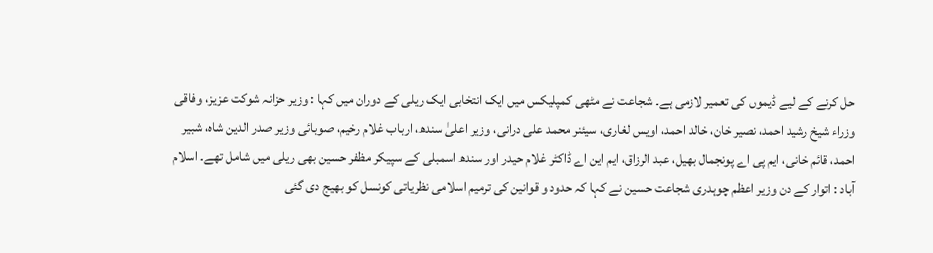حل کرنے کے لیے ڈیموں کی تعمیر لازمی ہے۔ شجاعت نے مٹھی کمپلیکس میں ایک انتخابی ایک ریلی کے دوران میں کہا : وزیر حزانہ شوکت عزیز، وفاقی وزراء شیخ رشید احمد، نصیر خان، خالد احمد، اویس لغاری، سیئنر محمد علی درانی، وزیر اعلیٰ سندھ، ارباب غلام رخیم، صوبائی وزیر صدر الدین شاہ، شبیر احمد، قائم خانی، ایم پی اے پونجمال بھیل، عبد الرزاق، ایم این اے ڈاکٹر غلام حیدر اور سندھ اسمبلی کے سپیکر مظفر حسین بھی ریلی میں شامل تھے۔ اسلام آباد : اتوار کے دن وزیر اعظم چوہدری شجاعت حسین نے کہا کہ حدود و قوانین کی ترمیم اسلامی نظریاتی کونسل کو بھیج دی گئی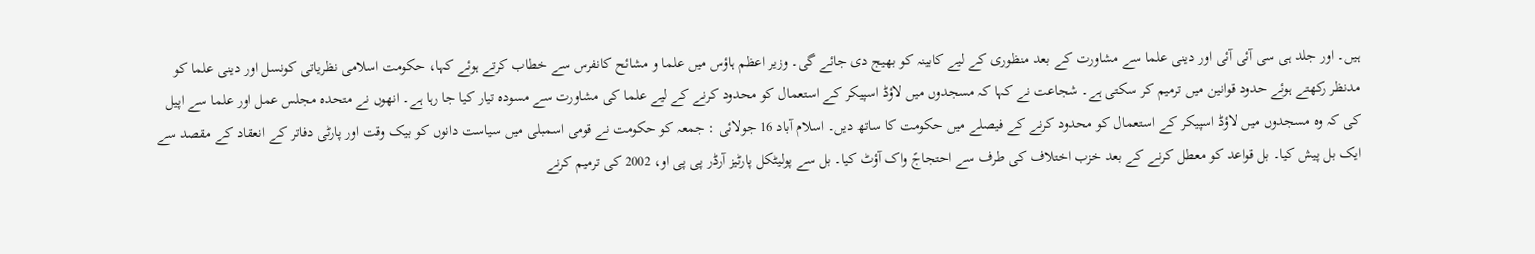ہیں۔ اور جلد ہی سی آئی آئی اور دینی علما سے مشاورت کے بعد منظوری کے لیے کابینہ کو بھیج دی جائے گی۔ وزیر اعظم ہاؤس میں علما و مشائح کانفرس سے خطاب کرتے ہوئے کہا، حکومت اسلامی نظریاتی کونسل اور دینی علما کو مدنظر رکھتے ہوئے حدود قوانین میں ترمیم کر سکتی ہے۔ شجاعت نے کہا کہ مسجدوں میں لاؤڈ اسپیکر کے استعمال کو محدود کرنے کے لیے علما کی مشاورت سے مسودہ تیار کیا جا رہا ہے۔ انھوں نے متحدہ مجلس عمل اور علما سے اپیل کی کہ وہ مسجدوں میں لاؤڈ اسپیکر کے استعمال کو محدود کرنے کے فیصلے میں حکومت کا ساتھ دیں۔ اسلام آباد 16 جولائی : جمعہ کو حکومت نے قومی اسمبلی میں سیاست دانوں کو بیک وقت اور پارٹی دفاتر کے انعقاد کے مقصد سے ایک بل پیش کیا۔ بل قواعد کو معطل کرنے کے بعد خزب اختلاف کی طرف سے احتجاجً واک آؤٹ کیا۔ بل سے پولیٹکل پارٹیز آرڈر پی پی او، 2002 کی ترمیم کرنے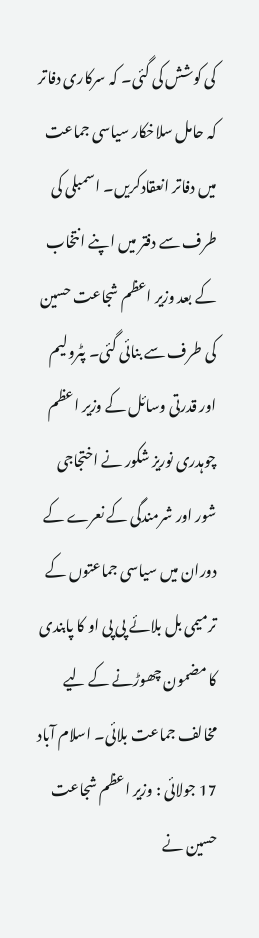کی کوشش کی گئی۔ کہ سرکاری دفاتر کہ حامل سلاخکار سیاسی جماعت میں دفاتر انعقادکریں۔ اسمبلی کی طرف سے دفتر میں اپنے انتخاب کے بعد وزیر اعظم شجاعت حسین کی طرف سے بنائی گئی۔ پٹرولیم اور قدرتی وسائل کے وزیر اعظم چوہدری نوریز شکور نے اختجاجی شور اور شرمندگی کے نعرے کے دوران میں سیاسی جماعتوں کے ترمیمی بل بلائے پی پی او کا پابندی کا مضمون چھوڑنے کے لیے مخالف جماعت بلائی۔ اسلام آباد 17 جولائی : وزیر اعظم شجاعت حسین نے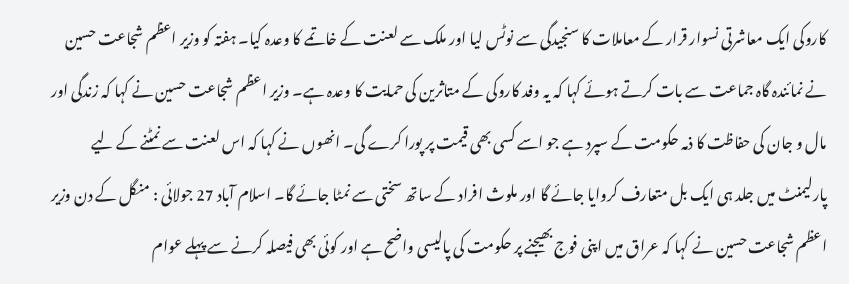کاروکی ایک معاشرتی نسوار قرار کے معاملات کا سنجیدگی سے نوٹس لیا اور ملک سے لعنت کے خاتمے کا وعدہ کیا۔ ہفتہ کو وزیر اعظم شجاعت حسین نے نمائندہ گاہ جماعت سے بات کرتے ہوئے کہا کہ یہ وفد کاروکی کے متاثرین کی حمایت کا وعدہ ہے۔ وزیر اعظم شجاعت حسین نے کہا کہ زندگی اور مال و جان کی حفاظت کا ذمہ حکومت کے سپرد ہے جو اسے کسی بھی قیمت پر پورا کرے گی۔ انھوں نے کہا کہ اس لعنت سے نمٹنے کے لیے پارلیمنٹ میں جلد ہی ایک بل متعارف کروایا جائے گا اور ملوث افراد کے ساتھ سختی سے نمٹا جائے گا۔ اسلام آباد 27 جولائی : منگل کے دن وزیر اعظم شجاعت حسین نے کہا کہ عراق میں اپنی فوج بھیجنے پر حکومت کی پالیسی واضح ہے اور کوئی بھی فیصلہ کرنے سے پہلے عوام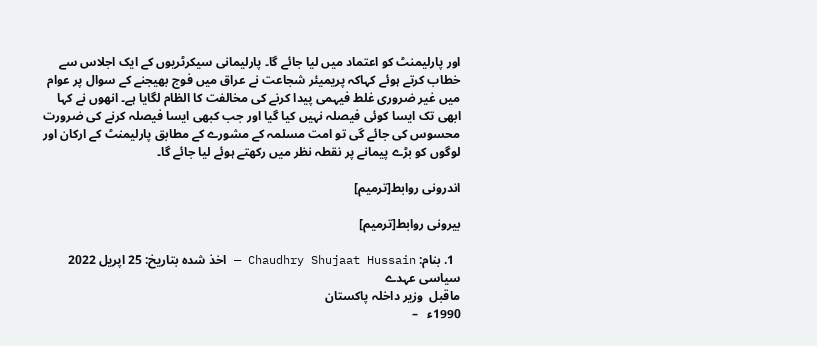اور پارلیمنٹ کو اعتماد میں لیا جائے گا۔ پارلیمانی سیکرٹریوں کے ایک اجلاس سے خطاب کرتے ہوئے کہاکہ پریمیئر شجاعت نے عراق میں فوج بھیجنے کے سوال پر عوام میں غیر ضروری غلط فیہمی پیدا کرنے کی مخالفت کا الظام لگایا ہے۔ انھوں نے کہا ابھی تک ایسا کوئی فیصلہ نہیں کیا گیا اور جب کبھی ایسا فیصلہ کرنے کی ضرورت محسوس کی جائے گی تو امت مسلمہ کے مشورے کے مطابق پارلیمنٹ کے ارکان اور لوگوں کو بڑے پیمانے پر نقطہ نظر میں رکھتے ہوئے لیا جائے گا۔

اندرونی روابط[ترمیم]

بیرونی روابط[ترمیم]

  1. بنام: Chaudhry Shujaat Hussain — اخذ شدہ بتاریخ: 25 اپریل 2022
سیاسی عہدے
ماقبل  وزیر داخلہ پاکستان
1990ء   –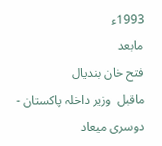1993ء
مابعد
فتح خان بندیال
ماقبل  وزیر داخلہ پاکستان - دوسری میعاد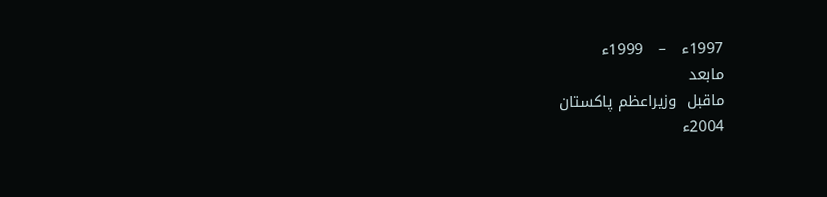1997ء   –   1999ء
مابعد
ماقبل  وزیراعظم پاکستان
2004ء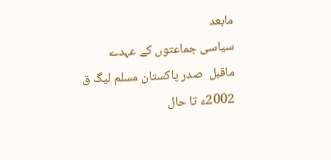مابعد
سیاسی جماعتوں کے عہدے
ماقبل  صدر پاکستان مسلم لیگ ق
2002ء تا حال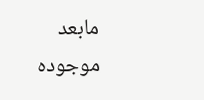مابعد
موجودہ